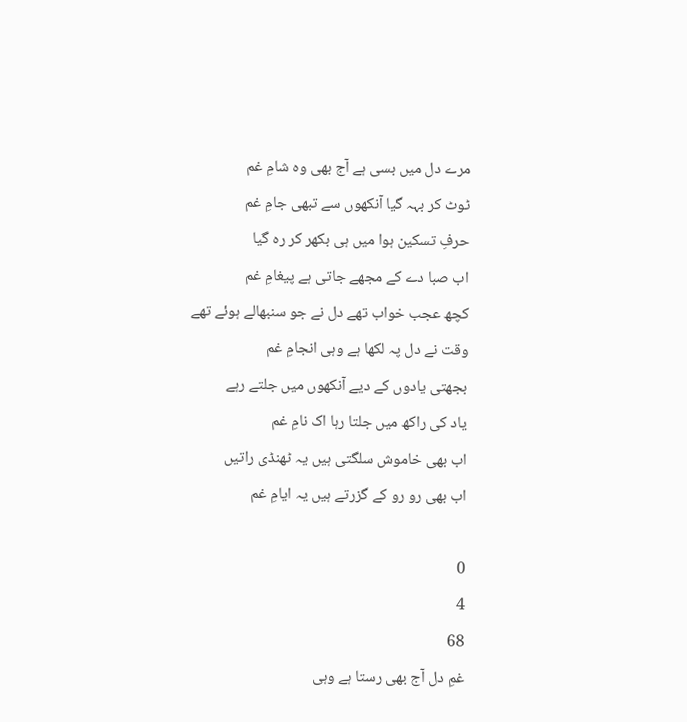مرے دل میں بسی ہے آج بھی وہ شامِ غم
ٹوٹ کر بہہ گیا آنکھوں سے تبھی جامِ غم
حرفِ تسکین ہوا میں ہی بکھر کر رہ گیا
اب صبا دے کے مجھے جاتی ہے پیغامِ غم
کچھ عجب خواب تھے دل نے جو سنبھالے ہوئے تھے
وقت نے دل پہ لکھا ہے وہی انجامِ غم
بجھتی یادوں کے دیے آنکھوں میں جلتے رہے
یاد کی راکھ میں جلتا رہا اک نامِ غم
اب بھی خاموش سلگتی ہیں یہ ٹھنڈی راتیں
اب بھی رو رو کے گزرتے ہیں یہ ایامِ غم

0
4
68
غمِ دل آج بھی رستا ہے وہی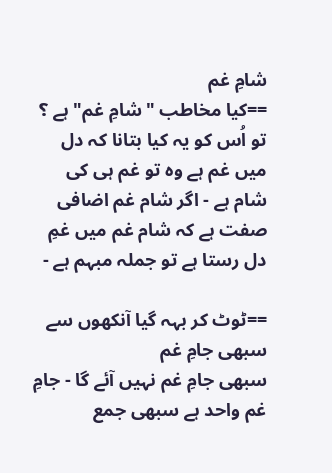شامِ غم
==کیا مخاطب "شامِ غم" ہے ؟ تو اُس کو یہ کیا بتانا کہ دل میں غم ہے وہ تو غم ہی کی شام ہے - اگر شام غم اضافی صفت ہے کہ شام غم میں غمِ دل رستا ہے تو جملہ مبہم ہے -

==ٹوٹ کر بہہ گیا آنکھوں سے سبھی جامِ غم
سبھی جامِ غم نہیں آئے گا - جامِ غم واحد ہے سبھی جمع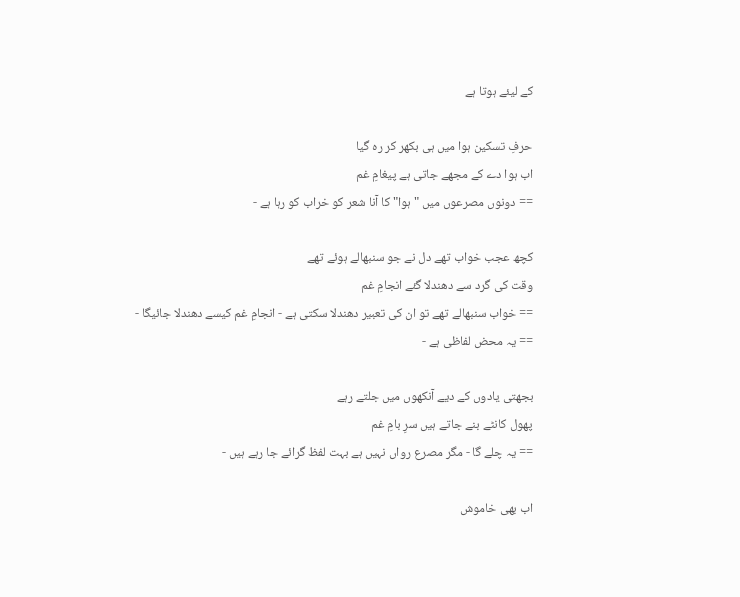کے لیئے ہوتا ہے

حرفِ تسکین ہوا میں ہی بکھر کر رہ گیا
اب ہوا دے کے مجھے جاتی ہے پیغامِ غم
== دونوں مصرعوں میں "ہوا" کا آنا شعر کو خراب کو رہا ہے -

کچھ عجب خواب تھے دل نے جو سنبھالے ہوئے تھے
وقت کی گرد سے دھندلا گئے انجامِ غم
== خواب سنبھالے تھے تو ان کی تعبیر دھندلا سکتی ہے - انجامِ غم کیسے دھندلا جائیگا -
== یہ محض لفاظی ہے -

بجھتی یادوں کے دیے آنکھوں میں جلتے رہے
پھول کانٹے بنے جاتے ہیں سرِ بامِ غم
== یہ چلے گا - مگر مصرع رواں نہیں ہے بہت لفظ گرائے جا رہے ہیں -

اب بھی خاموش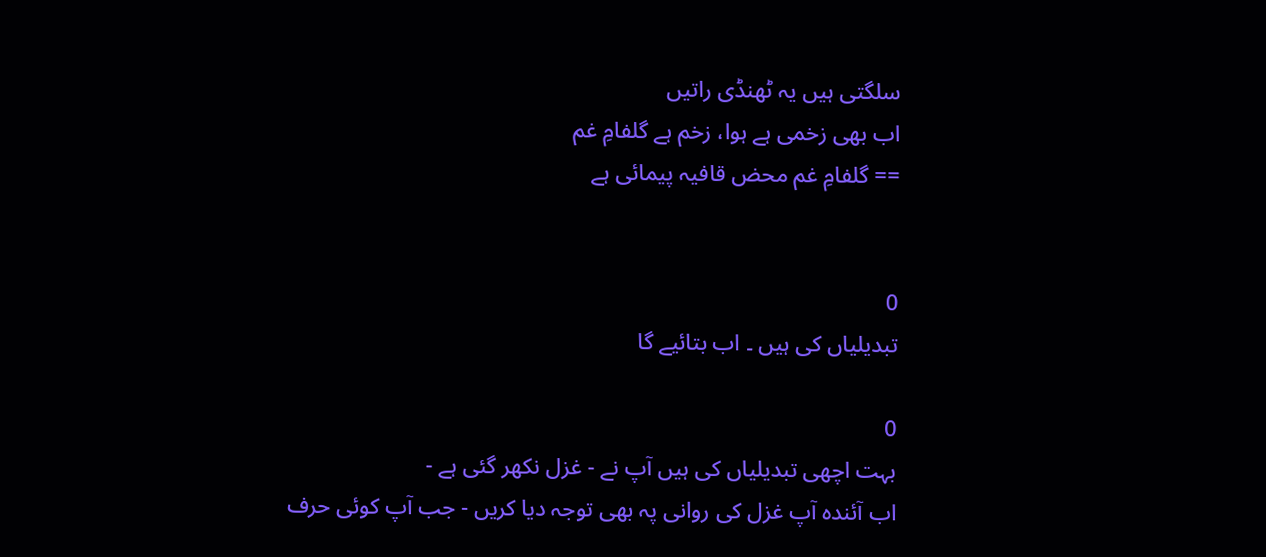سلگتی ہیں یہ ٹھنڈی راتیں
اب بھی زخمی ہے ہوا، زخم ہے گلفامِ غم
== گلفامِ غم محض قافیہ پیمائی ہے


0
تبدیلیاں کی ہیں ۔ اب بتائیے گا

0
بہت اچھی تبدیلیاں کی ہیں آپ نے - غزل نکھر گئی ہے -
اب آئندہ آپ غزل کی روانی پہ بھی توجہ دیا کریں - جب آپ کوئی حرف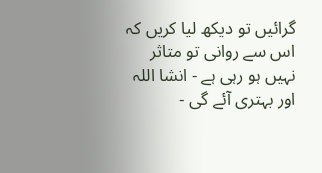گرائیں تو دیکھ لیا کریں کہ اس سے روانی تو متاثر نہیں ہو رہی ہے - انشا اللہ اور بہتری آئے گی -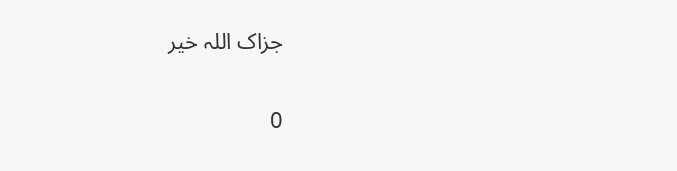جزاک اللہ خیر

0